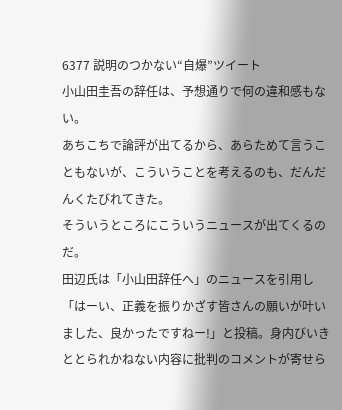6377 説明のつかない“自爆”ツイート
小山田圭吾の辞任は、予想通りで何の違和感もない。
あちこちで論評が出てるから、あらためて言うこともないが、こういうことを考えるのも、だんだんくたびれてきた。
そういうところにこういうニュースが出てくるのだ。
田辺氏は「小山田辞任へ」のニュースを引用し「はーい、正義を振りかざす皆さんの願いが叶いました、良かったですねー!」と投稿。身内びいきととられかねない内容に批判のコメントが寄せら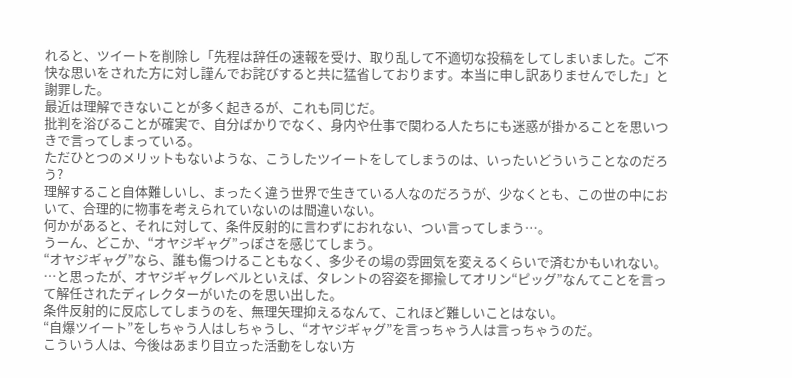れると、ツイートを削除し「先程は辞任の速報を受け、取り乱して不適切な投稿をしてしまいました。ご不快な思いをされた方に対し謹んでお詫びすると共に猛省しております。本当に申し訳ありませんでした」と謝罪した。
最近は理解できないことが多く起きるが、これも同じだ。
批判を浴びることが確実で、自分ばかりでなく、身内や仕事で関わる人たちにも迷惑が掛かることを思いつきで言ってしまっている。
ただひとつのメリットもないような、こうしたツイートをしてしまうのは、いったいどういうことなのだろう?
理解すること自体難しいし、まったく違う世界で生きている人なのだろうが、少なくとも、この世の中において、合理的に物事を考えられていないのは間違いない。
何かがあると、それに対して、条件反射的に言わずにおれない、つい言ってしまう…。
うーん、どこか、“オヤジギャグ”っぽさを感じてしまう。
“オヤジギャグ”なら、誰も傷つけることもなく、多少その場の雰囲気を変えるくらいで済むかもいれない。
…と思ったが、オヤジギャグレベルといえば、タレントの容姿を揶揄してオリン“ピッグ”なんてことを言って解任されたディレクターがいたのを思い出した。
条件反射的に反応してしまうのを、無理矢理抑えるなんて、これほど難しいことはない。
“自爆ツイート”をしちゃう人はしちゃうし、“オヤジギャグ”を言っちゃう人は言っちゃうのだ。
こういう人は、今後はあまり目立った活動をしない方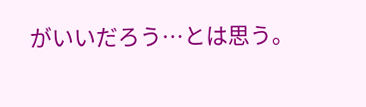がいいだろう…とは思う。